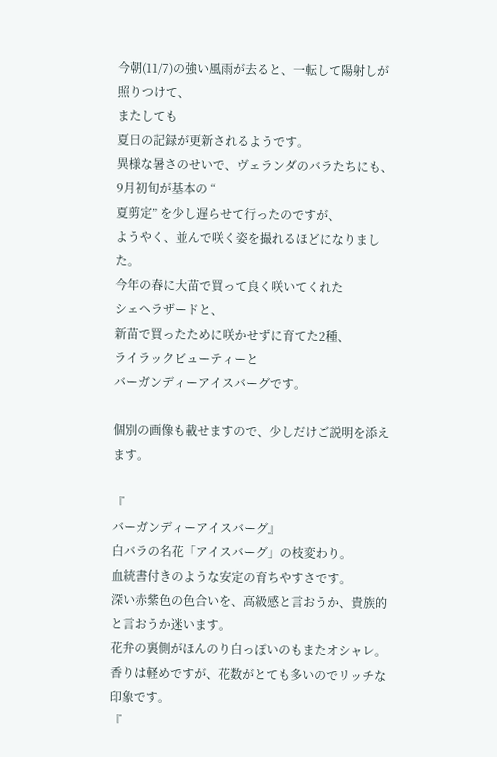今朝(11/7)の強い風雨が去ると、一転して陽射しが照りつけて、
またしても
夏日の記録が更新されるようです。
異様な暑さのせいで、ヴェランダのバラたちにも、
9月初旬が基本の “
夏剪定” を少し遅らせて行ったのですが、
ようやく、並んで咲く姿を撮れるほどになりました。
今年の春に大苗で買って良く咲いてくれた
シェヘラザードと、
新苗で買ったために咲かせずに育てた2種、
ライラックビューティーと
バーガンディーアイスバーグです。

個別の画像も載せますので、少しだけご説明を添えます。

『
バーガンディーアイスバーグ』
白バラの名花「アイスバーグ」の枝変わり。
血統書付きのような安定の育ちやすさです。
深い赤紫色の色合いを、高級感と言おうか、貴族的と言おうか迷います。
花弁の裏側がほんのり白っぽいのもまたオシャレ。
香りは軽めですが、花数がとても多いのでリッチな印象です。
『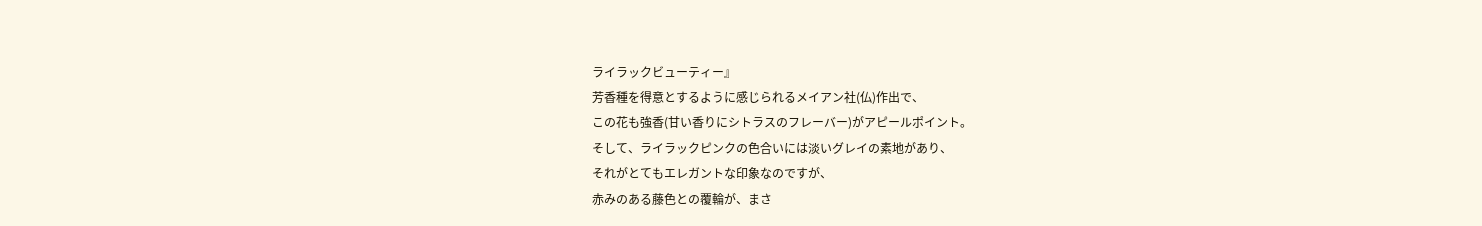ライラックビューティー』
芳香種を得意とするように感じられるメイアン社(仏)作出で、
この花も強香(甘い香りにシトラスのフレーバー)がアピールポイント。
そして、ライラックピンクの色合いには淡いグレイの素地があり、
それがとてもエレガントな印象なのですが、
赤みのある藤色との覆輪が、まさ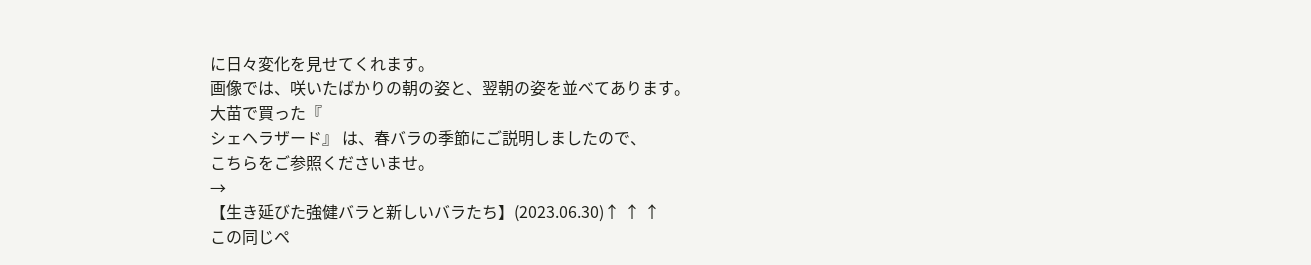に日々変化を見せてくれます。
画像では、咲いたばかりの朝の姿と、翌朝の姿を並べてあります。
大苗で買った『
シェヘラザード』 は、春バラの季節にご説明しましたので、
こちらをご参照くださいませ。
→
【生き延びた強健バラと新しいバラたち】(2023.06.30)↑ ↑ ↑
この同じペ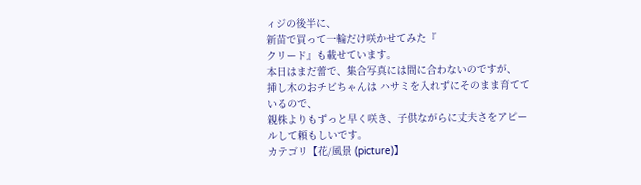ィジの後半に、
新苗で買って一輪だけ咲かせてみた『
クリード』も載せています。
本日はまだ蕾で、集合写真には間に合わないのですが、
挿し木のおチビちゃんは ハサミを入れずにそのまま育てているので、
親株よりもずっと早く咲き、子供ながらに丈夫さをアピールして頼もしいです。
カテゴリ【花/風景 (picture)】